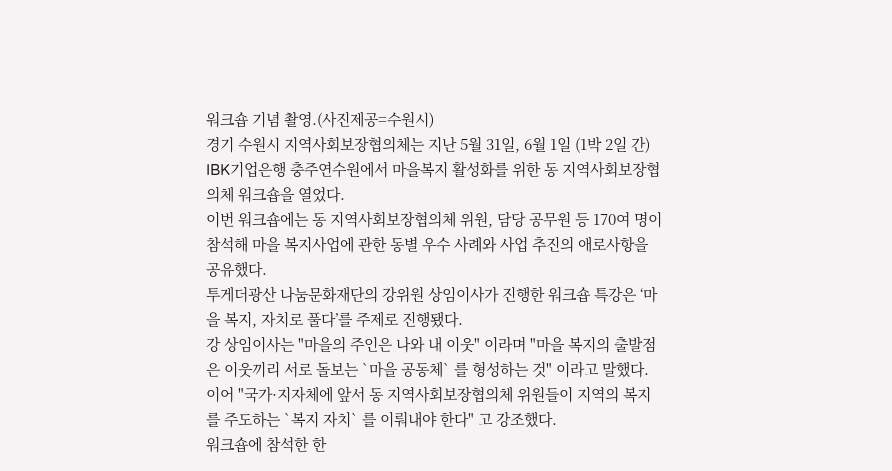워크숍 기념 촬영.(사진제공=수원시)
경기 수원시 지역사회보장협의체는 지난 5월 31일, 6월 1일 (1박 2일 간) IBK기업은행 충주연수원에서 마을복지 활성화를 위한 동 지역사회보장협의체 워크숍을 열었다.
이번 워크숍에는 동 지역사회보장협의체 위원, 담당 공무원 등 170여 명이 참석해 마을 복지사업에 관한 동별 우수 사례와 사업 추진의 애로사항을 공유했다.
투게더광산 나눔문화재단의 강위원 상임이사가 진행한 워크숍 특강은 ‘마을 복지, 자치로 풀다’를 주제로 진행됐다.
강 상임이사는 "마을의 주인은 나와 내 이웃" 이라며 "마을 복지의 출발점은 이웃끼리 서로 돌보는 `마을 공동체` 를 형성하는 것" 이라고 말했다. 이어 "국가·지자체에 앞서 동 지역사회보장협의체 위원들이 지역의 복지를 주도하는 `복지 자치` 를 이뤄내야 한다" 고 강조했다.
워크숍에 참석한 한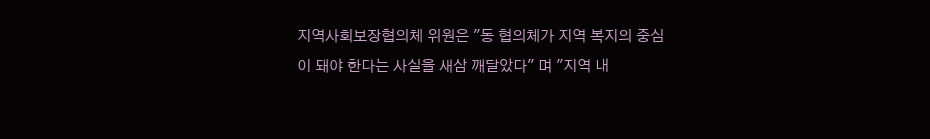지역사회보장협의체 위원은 "동 협의체가 지역 복지의 중심이 돼야 한다는 사실을 새삼 깨달았다" 며 "지역 내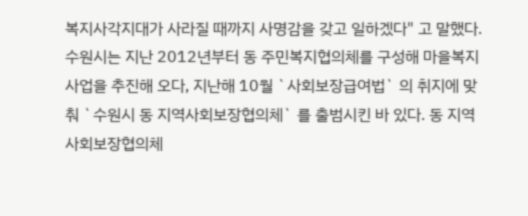복지사각지대가 사라질 때까지 사명감을 갖고 일하겠다" 고 말했다.
수원시는 지난 2012년부터 동 주민복지협의체를 구성해 마을복지 사업을 추진해 오다, 지난해 10월 `사회보장급여법` 의 취지에 맞춰 `수원시 동 지역사회보장협의체` 를 출범시킨 바 있다. 동 지역사회보장협의체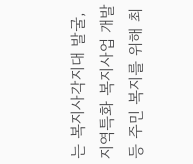는 복지사각지대 발굴, 지역특화 복지사업 개발 등 주민 복지를 위해 최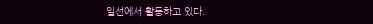일선에서 활동하고 있다.